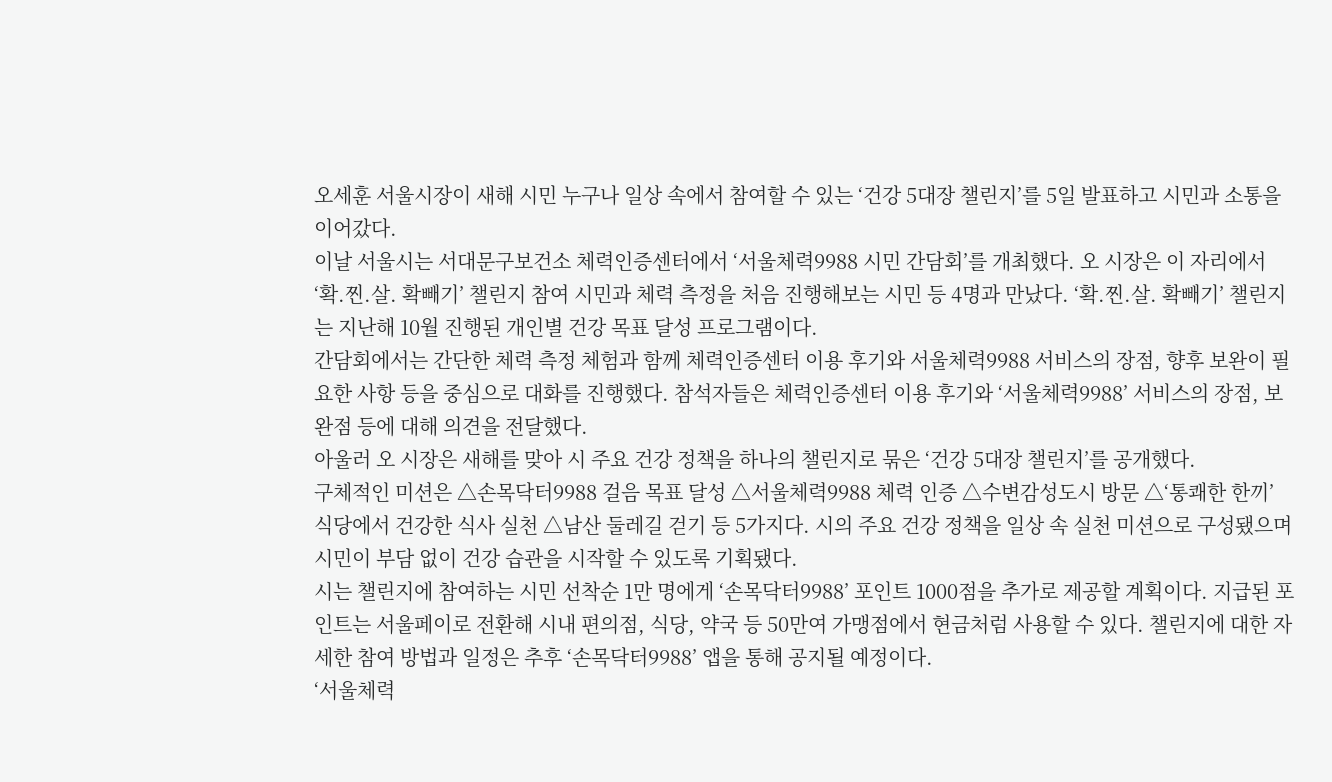오세훈 서울시장이 새해 시민 누구나 일상 속에서 참여할 수 있는 ‘건강 5대장 챌린지’를 5일 발표하고 시민과 소통을 이어갔다.
이날 서울시는 서대문구보건소 체력인증센터에서 ‘서울체력9988 시민 간담회’를 개최했다. 오 시장은 이 자리에서 ‘확.찐.살. 확빼기’ 챌린지 참여 시민과 체력 측정을 처음 진행해보는 시민 등 4명과 만났다. ‘확.찐.살. 확빼기’ 챌린지는 지난해 10월 진행된 개인별 건강 목표 달성 프로그램이다.
간담회에서는 간단한 체력 측정 체험과 함께 체력인증센터 이용 후기와 서울체력9988 서비스의 장점, 향후 보완이 필요한 사항 등을 중심으로 대화를 진행했다. 참석자들은 체력인증센터 이용 후기와 ‘서울체력9988’ 서비스의 장점, 보완점 등에 대해 의견을 전달했다.
아울러 오 시장은 새해를 맞아 시 주요 건강 정책을 하나의 챌린지로 묶은 ‘건강 5대장 챌린지’를 공개했다.
구체적인 미션은 △손목닥터9988 걸음 목표 달성 △서울체력9988 체력 인증 △수변감성도시 방문 △‘통쾌한 한끼’ 식당에서 건강한 식사 실천 △남산 둘레길 걷기 등 5가지다. 시의 주요 건강 정책을 일상 속 실천 미션으로 구성됐으며 시민이 부담 없이 건강 습관을 시작할 수 있도록 기획됐다.
시는 챌린지에 참여하는 시민 선착순 1만 명에게 ‘손목닥터9988’ 포인트 1000점을 추가로 제공할 계획이다. 지급된 포인트는 서울페이로 전환해 시내 편의점, 식당, 약국 등 50만여 가맹점에서 현금처럼 사용할 수 있다. 챌린지에 대한 자세한 참여 방법과 일정은 추후 ‘손목닥터9988’ 앱을 통해 공지될 예정이다.
‘서울체력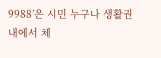9988’은 시민 누구나 생활권 내에서 체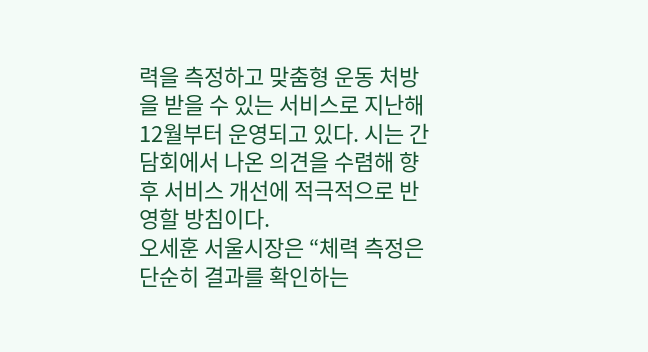력을 측정하고 맞춤형 운동 처방을 받을 수 있는 서비스로 지난해 12월부터 운영되고 있다. 시는 간담회에서 나온 의견을 수렴해 향후 서비스 개선에 적극적으로 반영할 방침이다.
오세훈 서울시장은 “체력 측정은 단순히 결과를 확인하는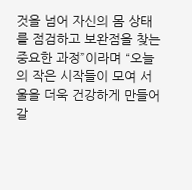것을 넘어 자신의 몸 상태를 점검하고 보완점을 찾는 중요한 과정”이라며 “오늘의 작은 시작들이 모여 서울을 더욱 건강하게 만들어갈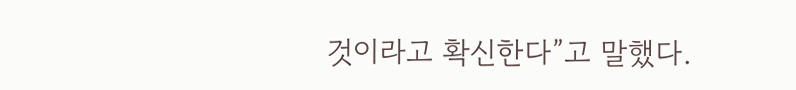것이라고 확신한다”고 말했다.